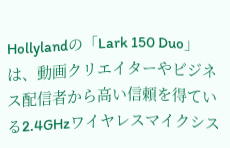Hollylandの「Lark 150 Duo」は、動画クリエイターやビジネス配信者から高い信頼を得ている2.4GHzワイヤレスマイクシス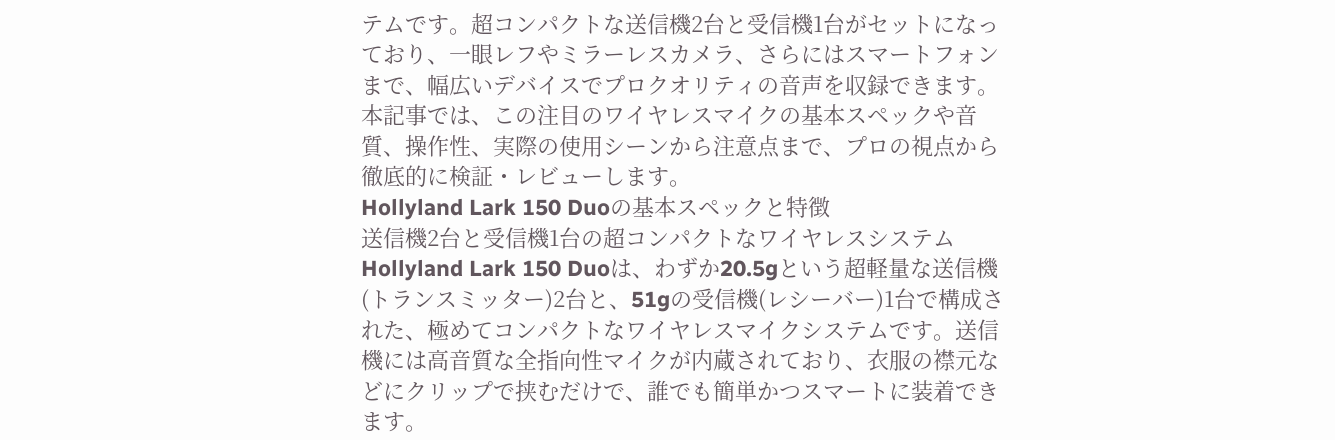テムです。超コンパクトな送信機2台と受信機1台がセットになっており、一眼レフやミラーレスカメラ、さらにはスマートフォンまで、幅広いデバイスでプロクオリティの音声を収録できます。本記事では、この注目のワイヤレスマイクの基本スペックや音質、操作性、実際の使用シーンから注意点まで、プロの視点から徹底的に検証・レビューします。
Hollyland Lark 150 Duoの基本スペックと特徴
送信機2台と受信機1台の超コンパクトなワイヤレスシステム
Hollyland Lark 150 Duoは、わずか20.5gという超軽量な送信機(トランスミッター)2台と、51gの受信機(レシーバー)1台で構成された、極めてコンパクトなワイヤレスマイクシステムです。送信機には高音質な全指向性マイクが内蔵されており、衣服の襟元などにクリップで挟むだけで、誰でも簡単かつスマートに装着できます。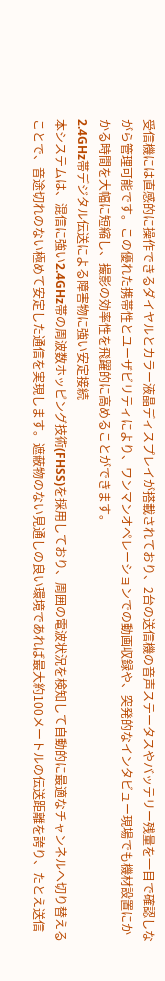受信機には直感的に操作できるダイヤルとカラー液晶ディスプレイが搭載されており、2台の送信機の音声ステータスやバッテリー残量を一目で確認しながら管理可能です。この優れた携帯性とユーザビリティにより、ワンマンオペレーションでの動画収録や、突発的なインタビュー現場でも機材設置にかかる時間を大幅に短縮し、撮影の効率性を飛躍的に高めることができます。
2.4GHz帯デジタル伝送による障害物に強い安定接続
本システムは、混信に強い2.4GHz帯の周波数ホッピング技術(FHSS)を採用しており、周囲の電波状況を検知して自動的に最適なチャンネルへ切り替えることで、音途切れのない極めて安定した通信を実現します。遮蔽物のない見通しの良い環境であれば最大約100メートルの伝送距離を誇り、たとえ送信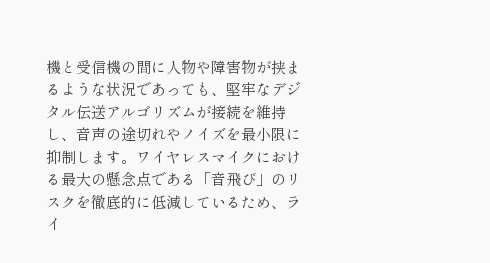機と受信機の間に人物や障害物が挟まるような状況であっても、堅牢なデジタル伝送アルゴリズムが接続を維持し、音声の途切れやノイズを最小限に抑制します。ワイヤレスマイクにおける最大の懸念点である「音飛び」のリスクを徹底的に低減しているため、ライ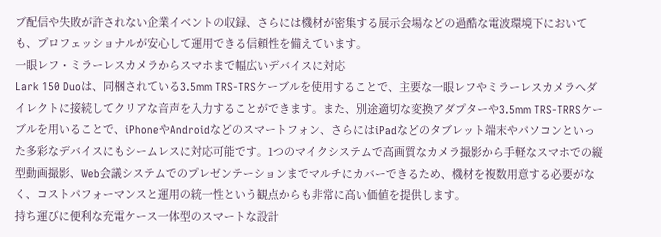ブ配信や失敗が許されない企業イベントの収録、さらには機材が密集する展示会場などの過酷な電波環境下においても、プロフェッショナルが安心して運用できる信頼性を備えています。
一眼レフ・ミラーレスカメラからスマホまで幅広いデバイスに対応
Lark 150 Duoは、同梱されている3.5mm TRS-TRSケーブルを使用することで、主要な一眼レフやミラーレスカメラへダイレクトに接続してクリアな音声を入力することができます。また、別途適切な変換アダプターや3.5mm TRS-TRRSケーブルを用いることで、iPhoneやAndroidなどのスマートフォン、さらにはiPadなどのタブレット端末やパソコンといった多彩なデバイスにもシームレスに対応可能です。1つのマイクシステムで高画質なカメラ撮影から手軽なスマホでの縦型動画撮影、Web会議システムでのプレゼンテーションまでマルチにカバーできるため、機材を複数用意する必要がなく、コストパフォーマンスと運用の統一性という観点からも非常に高い価値を提供します。
持ち運びに便利な充電ケース一体型のスマートな設計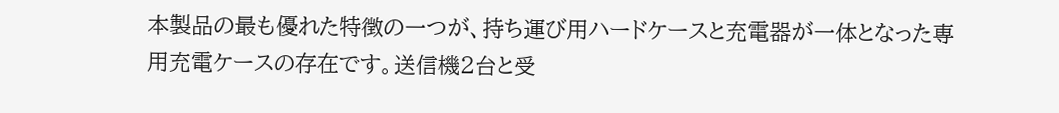本製品の最も優れた特徴の一つが、持ち運び用ハードケースと充電器が一体となった専用充電ケースの存在です。送信機2台と受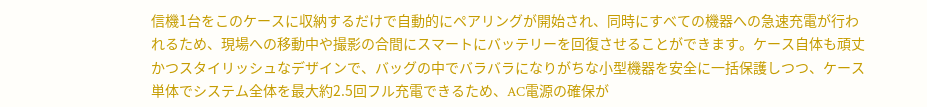信機1台をこのケースに収納するだけで自動的にペアリングが開始され、同時にすべての機器への急速充電が行われるため、現場への移動中や撮影の合間にスマートにバッテリーを回復させることができます。ケース自体も頑丈かつスタイリッシュなデザインで、バッグの中でバラバラになりがちな小型機器を安全に一括保護しつつ、ケース単体でシステム全体を最大約2.5回フル充電できるため、AC電源の確保が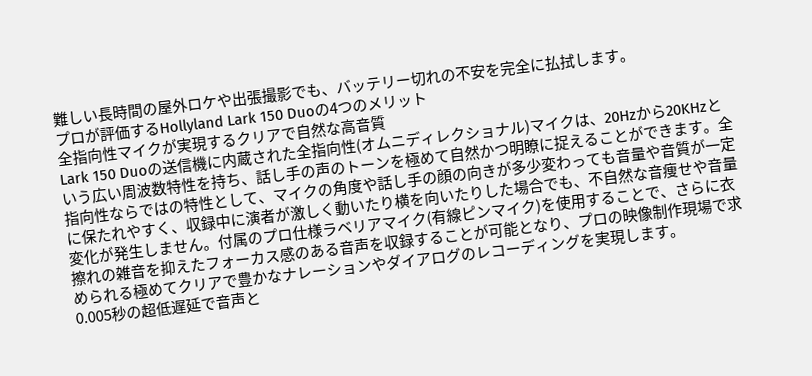難しい長時間の屋外ロケや出張撮影でも、バッテリー切れの不安を完全に払拭します。
プロが評価するHollyland Lark 150 Duoの4つのメリット
全指向性マイクが実現するクリアで自然な高音質
Lark 150 Duoの送信機に内蔵された全指向性(オムニディレクショナル)マイクは、20Hzから20KHzという広い周波数特性を持ち、話し手の声のトーンを極めて自然かつ明瞭に捉えることができます。全指向性ならではの特性として、マイクの角度や話し手の顔の向きが多少変わっても音量や音質が一定に保たれやすく、収録中に演者が激しく動いたり横を向いたりした場合でも、不自然な音痩せや音量変化が発生しません。付属のプロ仕様ラベリアマイク(有線ピンマイク)を使用することで、さらに衣擦れの雑音を抑えたフォーカス感のある音声を収録することが可能となり、プロの映像制作現場で求められる極めてクリアで豊かなナレーションやダイアログのレコーディングを実現します。
0.005秒の超低遅延で音声と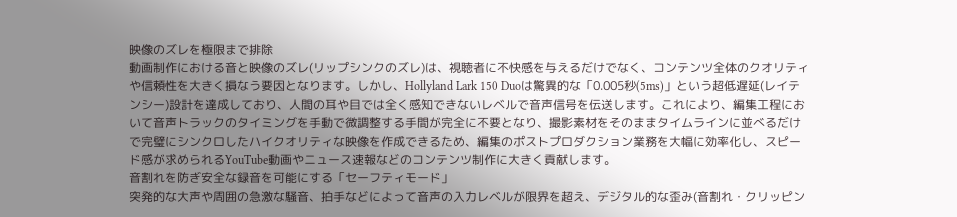映像のズレを極限まで排除
動画制作における音と映像のズレ(リップシンクのズレ)は、視聴者に不快感を与えるだけでなく、コンテンツ全体のクオリティや信頼性を大きく損なう要因となります。しかし、Hollyland Lark 150 Duoは驚異的な「0.005秒(5ms)」という超低遅延(レイテンシー)設計を達成しており、人間の耳や目では全く感知できないレベルで音声信号を伝送します。これにより、編集工程において音声トラックのタイミングを手動で微調整する手間が完全に不要となり、撮影素材をそのままタイムラインに並べるだけで完璧にシンクロしたハイクオリティな映像を作成できるため、編集のポストプロダクション業務を大幅に効率化し、スピード感が求められるYouTube動画やニュース速報などのコンテンツ制作に大きく貢献します。
音割れを防ぎ安全な録音を可能にする「セーフティモード」
突発的な大声や周囲の急激な騒音、拍手などによって音声の入力レベルが限界を超え、デジタル的な歪み(音割れ・クリッピン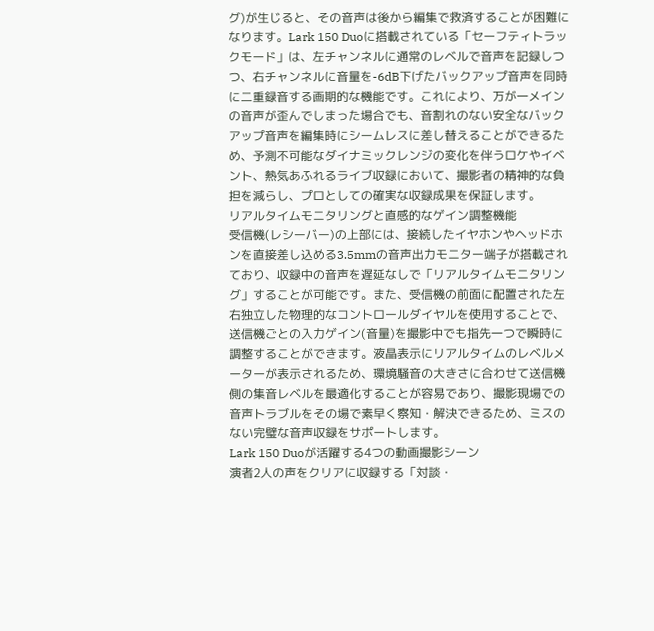グ)が生じると、その音声は後から編集で救済することが困難になります。Lark 150 Duoに搭載されている「セーフティトラックモード」は、左チャンネルに通常のレベルで音声を記録しつつ、右チャンネルに音量を-6dB下げたバックアップ音声を同時に二重録音する画期的な機能です。これにより、万が一メインの音声が歪んでしまった場合でも、音割れのない安全なバックアップ音声を編集時にシームレスに差し替えることができるため、予測不可能なダイナミックレンジの変化を伴うロケやイベント、熱気あふれるライブ収録において、撮影者の精神的な負担を減らし、プロとしての確実な収録成果を保証します。
リアルタイムモニタリングと直感的なゲイン調整機能
受信機(レシーバー)の上部には、接続したイヤホンやヘッドホンを直接差し込める3.5mmの音声出力モニター端子が搭載されており、収録中の音声を遅延なしで「リアルタイムモニタリング」することが可能です。また、受信機の前面に配置された左右独立した物理的なコントロールダイヤルを使用することで、送信機ごとの入力ゲイン(音量)を撮影中でも指先一つで瞬時に調整することができます。液晶表示にリアルタイムのレベルメーターが表示されるため、環境騒音の大きさに合わせて送信機側の集音レベルを最適化することが容易であり、撮影現場での音声トラブルをその場で素早く察知・解決できるため、ミスのない完璧な音声収録をサポートします。
Lark 150 Duoが活躍する4つの動画撮影シーン
演者2人の声をクリアに収録する「対談・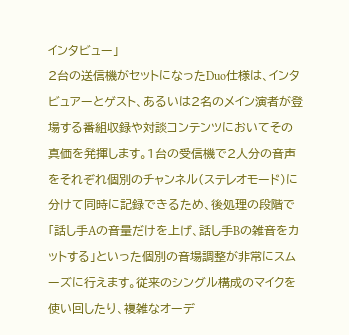インタビュー」
2台の送信機がセットになったDuo仕様は、インタビュアーとゲスト、あるいは2名のメイン演者が登場する番組収録や対談コンテンツにおいてその真価を発揮します。1台の受信機で2人分の音声をそれぞれ個別のチャンネル(ステレオモード)に分けて同時に記録できるため、後処理の段階で「話し手Aの音量だけを上げ、話し手Bの雑音をカットする」といった個別の音場調整が非常にスムーズに行えます。従来のシングル構成のマイクを使い回したり、複雑なオーデ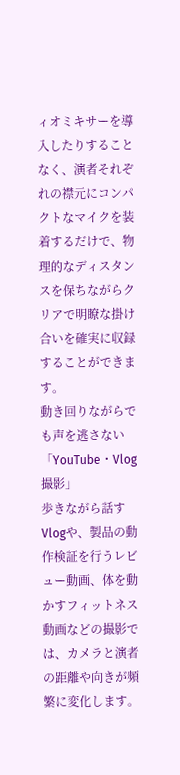ィオミキサーを導入したりすることなく、演者それぞれの襟元にコンパクトなマイクを装着するだけで、物理的なディスタンスを保ちながらクリアで明瞭な掛け合いを確実に収録することができます。
動き回りながらでも声を逃さない「YouTube・Vlog撮影」
歩きながら話すVlogや、製品の動作検証を行うレビュー動画、体を動かすフィットネス動画などの撮影では、カメラと演者の距離や向きが頻繁に変化します。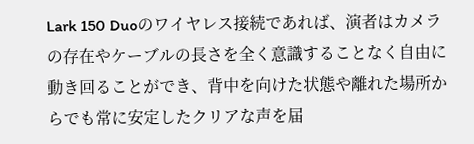Lark 150 Duoのワイヤレス接続であれば、演者はカメラの存在やケーブルの長さを全く意識することなく自由に動き回ることができ、背中を向けた状態や離れた場所からでも常に安定したクリアな声を届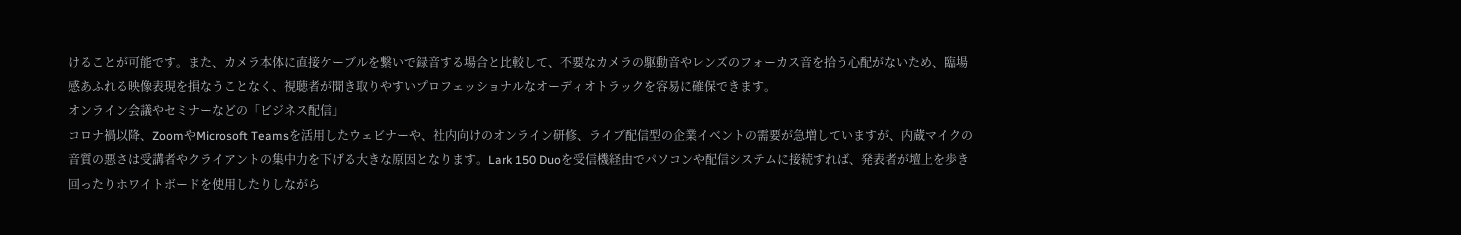けることが可能です。また、カメラ本体に直接ケーブルを繋いで録音する場合と比較して、不要なカメラの駆動音やレンズのフォーカス音を拾う心配がないため、臨場感あふれる映像表現を損なうことなく、視聴者が聞き取りやすいプロフェッショナルなオーディオトラックを容易に確保できます。
オンライン会議やセミナーなどの「ビジネス配信」
コロナ禍以降、ZoomやMicrosoft Teamsを活用したウェビナーや、社内向けのオンライン研修、ライブ配信型の企業イベントの需要が急増していますが、内蔵マイクの音質の悪さは受講者やクライアントの集中力を下げる大きな原因となります。Lark 150 Duoを受信機経由でパソコンや配信システムに接続すれば、発表者が壇上を歩き回ったりホワイトボードを使用したりしながら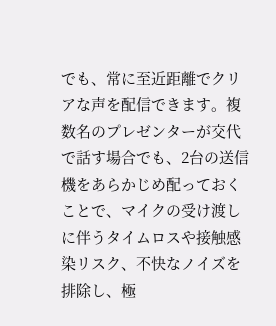でも、常に至近距離でクリアな声を配信できます。複数名のプレゼンターが交代で話す場合でも、2台の送信機をあらかじめ配っておくことで、マイクの受け渡しに伴うタイムロスや接触感染リスク、不快なノイズを排除し、極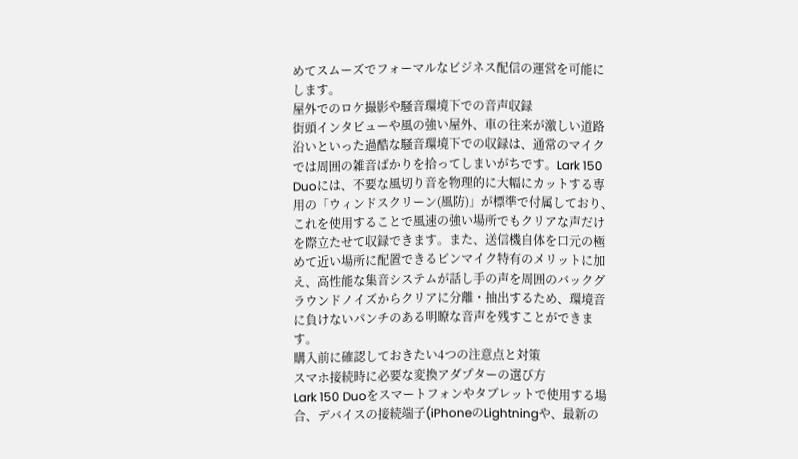めてスムーズでフォーマルなビジネス配信の運営を可能にします。
屋外でのロケ撮影や騒音環境下での音声収録
街頭インタビューや風の強い屋外、車の往来が激しい道路沿いといった過酷な騒音環境下での収録は、通常のマイクでは周囲の雑音ばかりを拾ってしまいがちです。Lark 150 Duoには、不要な風切り音を物理的に大幅にカットする専用の「ウィンドスクリーン(風防)」が標準で付属しており、これを使用することで風速の強い場所でもクリアな声だけを際立たせて収録できます。また、送信機自体を口元の極めて近い場所に配置できるピンマイク特有のメリットに加え、高性能な集音システムが話し手の声を周囲のバックグラウンドノイズからクリアに分離・抽出するため、環境音に負けないパンチのある明瞭な音声を残すことができます。
購入前に確認しておきたい4つの注意点と対策
スマホ接続時に必要な変換アダプターの選び方
Lark 150 Duoをスマートフォンやタブレットで使用する場合、デバイスの接続端子(iPhoneのLightningや、最新の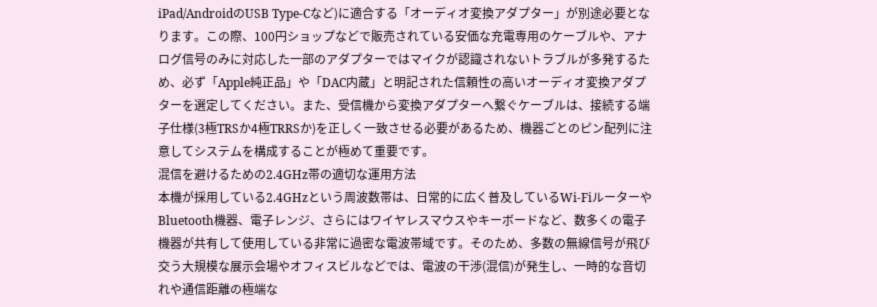iPad/AndroidのUSB Type-Cなど)に適合する「オーディオ変換アダプター」が別途必要となります。この際、100円ショップなどで販売されている安価な充電専用のケーブルや、アナログ信号のみに対応した一部のアダプターではマイクが認識されないトラブルが多発するため、必ず「Apple純正品」や「DAC内蔵」と明記された信頼性の高いオーディオ変換アダプターを選定してください。また、受信機から変換アダプターへ繋ぐケーブルは、接続する端子仕様(3極TRSか4極TRRSか)を正しく一致させる必要があるため、機器ごとのピン配列に注意してシステムを構成することが極めて重要です。
混信を避けるための2.4GHz帯の適切な運用方法
本機が採用している2.4GHzという周波数帯は、日常的に広く普及しているWi-FiルーターやBluetooth機器、電子レンジ、さらにはワイヤレスマウスやキーボードなど、数多くの電子機器が共有して使用している非常に過密な電波帯域です。そのため、多数の無線信号が飛び交う大規模な展示会場やオフィスビルなどでは、電波の干渉(混信)が発生し、一時的な音切れや通信距離の極端な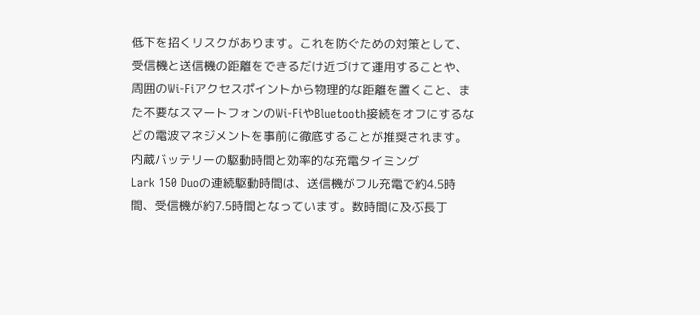低下を招くリスクがあります。これを防ぐための対策として、受信機と送信機の距離をできるだけ近づけて運用することや、周囲のWi-Fiアクセスポイントから物理的な距離を置くこと、また不要なスマートフォンのWi-FiやBluetooth接続をオフにするなどの電波マネジメントを事前に徹底することが推奨されます。
内蔵バッテリーの駆動時間と効率的な充電タイミング
Lark 150 Duoの連続駆動時間は、送信機がフル充電で約4.5時間、受信機が約7.5時間となっています。数時間に及ぶ長丁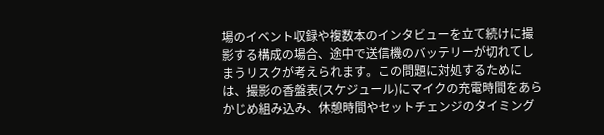場のイベント収録や複数本のインタビューを立て続けに撮影する構成の場合、途中で送信機のバッテリーが切れてしまうリスクが考えられます。この問題に対処するためには、撮影の香盤表(スケジュール)にマイクの充電時間をあらかじめ組み込み、休憩時間やセットチェンジのタイミング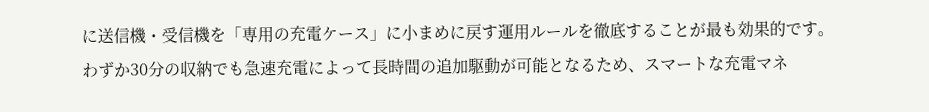に送信機・受信機を「専用の充電ケース」に小まめに戻す運用ルールを徹底することが最も効果的です。わずか30分の収納でも急速充電によって長時間の追加駆動が可能となるため、スマートな充電マネ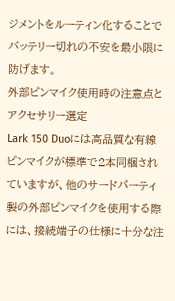ジメントをルーティン化することでバッテリー切れの不安を最小限に防げます。
外部ピンマイク使用時の注意点とアクセサリー選定
Lark 150 Duoには高品質な有線ピンマイクが標準で2本同梱されていますが、他のサードパーティ製の外部ピンマイクを使用する際には、接続端子の仕様に十分な注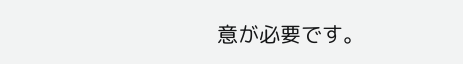意が必要です。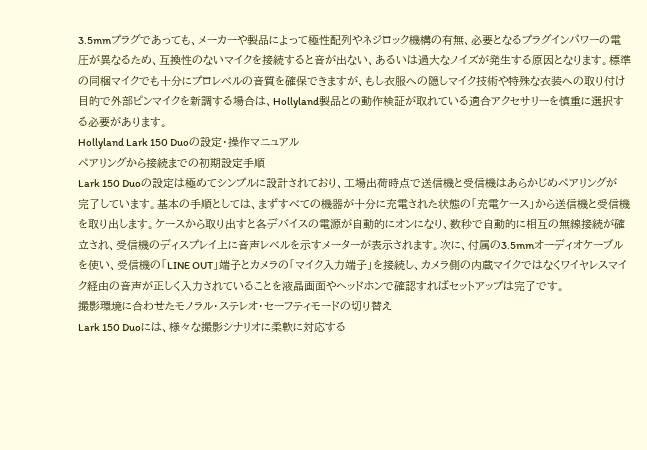3.5mmプラグであっても、メーカーや製品によって極性配列やネジロック機構の有無、必要となるプラグインパワーの電圧が異なるため、互換性のないマイクを接続すると音が出ない、あるいは過大なノイズが発生する原因となります。標準の同梱マイクでも十分にプロレベルの音質を確保できますが、もし衣服への隠しマイク技術や特殊な衣装への取り付け目的で外部ピンマイクを新調する場合は、Hollyland製品との動作検証が取れている適合アクセサリーを慎重に選択する必要があります。
Hollyland Lark 150 Duoの設定・操作マニュアル
ペアリングから接続までの初期設定手順
Lark 150 Duoの設定は極めてシンプルに設計されており、工場出荷時点で送信機と受信機はあらかじめペアリングが完了しています。基本の手順としては、まずすべての機器が十分に充電された状態の「充電ケース」から送信機と受信機を取り出します。ケースから取り出すと各デバイスの電源が自動的にオンになり、数秒で自動的に相互の無線接続が確立され、受信機のディスプレイ上に音声レベルを示すメーターが表示されます。次に、付属の3.5mmオーディオケーブルを使い、受信機の「LINE OUT」端子とカメラの「マイク入力端子」を接続し、カメラ側の内蔵マイクではなくワイヤレスマイク経由の音声が正しく入力されていることを液晶画面やヘッドホンで確認すればセットアップは完了です。
撮影環境に合わせたモノラル・ステレオ・セーフティモードの切り替え
Lark 150 Duoには、様々な撮影シナリオに柔軟に対応する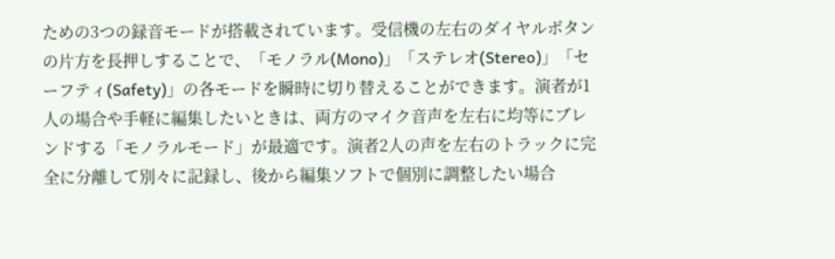ための3つの録音モードが搭載されています。受信機の左右のダイヤルボタンの片方を長押しすることで、「モノラル(Mono)」「ステレオ(Stereo)」「セーフティ(Safety)」の各モードを瞬時に切り替えることができます。演者が1人の場合や手軽に編集したいときは、両方のマイク音声を左右に均等にブレンドする「モノラルモード」が最適です。演者2人の声を左右のトラックに完全に分離して別々に記録し、後から編集ソフトで個別に調整したい場合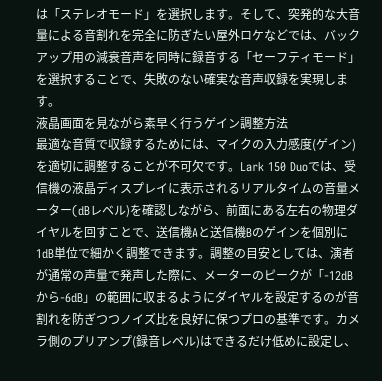は「ステレオモード」を選択します。そして、突発的な大音量による音割れを完全に防ぎたい屋外ロケなどでは、バックアップ用の減衰音声を同時に録音する「セーフティモード」を選択することで、失敗のない確実な音声収録を実現します。
液晶画面を見ながら素早く行うゲイン調整方法
最適な音質で収録するためには、マイクの入力感度(ゲイン)を適切に調整することが不可欠です。Lark 150 Duoでは、受信機の液晶ディスプレイに表示されるリアルタイムの音量メーター(dBレベル)を確認しながら、前面にある左右の物理ダイヤルを回すことで、送信機Aと送信機Bのゲインを個別に1dB単位で細かく調整できます。調整の目安としては、演者が通常の声量で発声した際に、メーターのピークが「-12dBから-6dB」の範囲に収まるようにダイヤルを設定するのが音割れを防ぎつつノイズ比を良好に保つプロの基準です。カメラ側のプリアンプ(録音レベル)はできるだけ低めに設定し、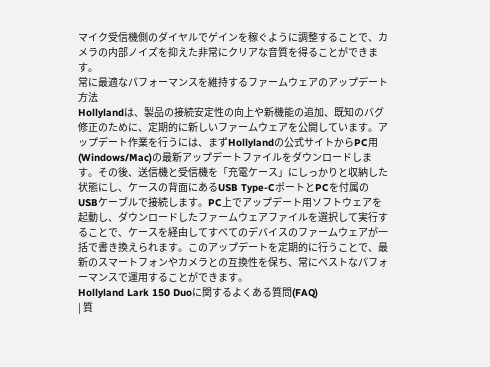マイク受信機側のダイヤルでゲインを稼ぐように調整することで、カメラの内部ノイズを抑えた非常にクリアな音質を得ることができます。
常に最適なパフォーマンスを維持するファームウェアのアップデート方法
Hollylandは、製品の接続安定性の向上や新機能の追加、既知のバグ修正のために、定期的に新しいファームウェアを公開しています。アップデート作業を行うには、まずHollylandの公式サイトからPC用(Windows/Mac)の最新アップデートファイルをダウンロードします。その後、送信機と受信機を「充電ケース」にしっかりと収納した状態にし、ケースの背面にあるUSB Type-CポートとPCを付属のUSBケーブルで接続します。PC上でアップデート用ソフトウェアを起動し、ダウンロードしたファームウェアファイルを選択して実行することで、ケースを経由してすべてのデバイスのファームウェアが一括で書き換えられます。このアップデートを定期的に行うことで、最新のスマートフォンやカメラとの互換性を保ち、常にベストなパフォーマンスで運用することができます。
Hollyland Lark 150 Duoに関するよくある質問(FAQ)
| 質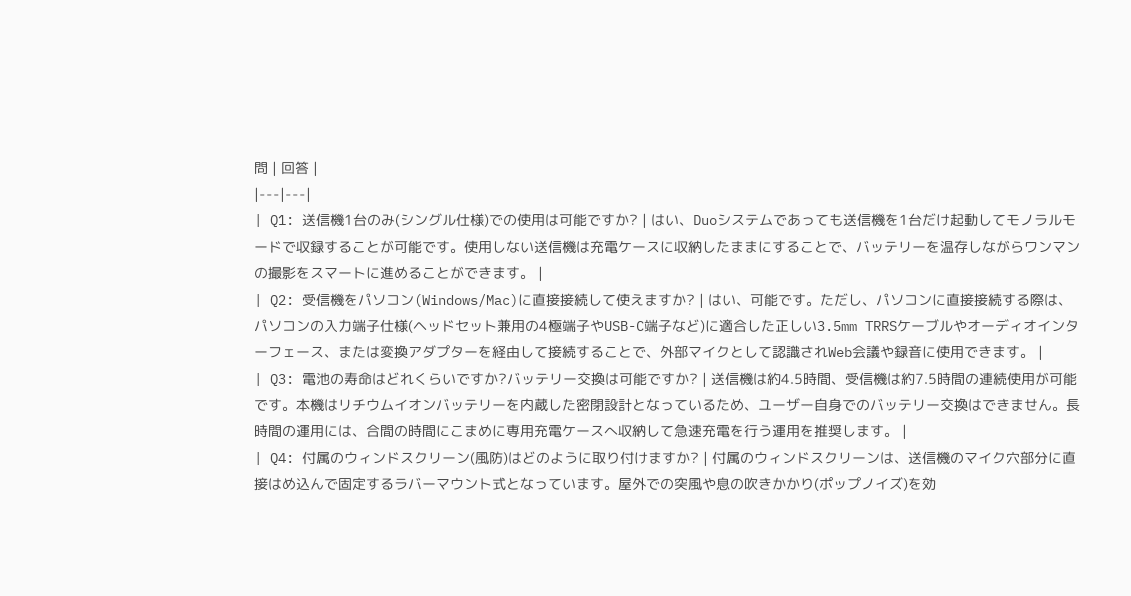問 | 回答 |
|---|---|
| Q1: 送信機1台のみ(シングル仕様)での使用は可能ですか? | はい、Duoシステムであっても送信機を1台だけ起動してモノラルモードで収録することが可能です。使用しない送信機は充電ケースに収納したままにすることで、バッテリーを温存しながらワンマンの撮影をスマートに進めることができます。 |
| Q2: 受信機をパソコン(Windows/Mac)に直接接続して使えますか? | はい、可能です。ただし、パソコンに直接接続する際は、パソコンの入力端子仕様(ヘッドセット兼用の4極端子やUSB-C端子など)に適合した正しい3.5mm TRRSケーブルやオーディオインターフェース、または変換アダプターを経由して接続することで、外部マイクとして認識されWeb会議や録音に使用できます。 |
| Q3: 電池の寿命はどれくらいですか?バッテリー交換は可能ですか? | 送信機は約4.5時間、受信機は約7.5時間の連続使用が可能です。本機はリチウムイオンバッテリーを内蔵した密閉設計となっているため、ユーザー自身でのバッテリー交換はできません。長時間の運用には、合間の時間にこまめに専用充電ケースへ収納して急速充電を行う運用を推奨します。 |
| Q4: 付属のウィンドスクリーン(風防)はどのように取り付けますか? | 付属のウィンドスクリーンは、送信機のマイク穴部分に直接はめ込んで固定するラバーマウント式となっています。屋外での突風や息の吹きかかり(ポップノイズ)を効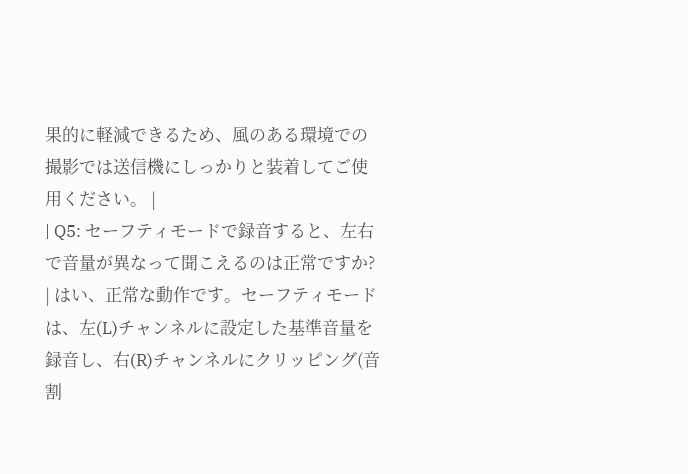果的に軽減できるため、風のある環境での撮影では送信機にしっかりと装着してご使用ください。 |
| Q5: セーフティモードで録音すると、左右で音量が異なって聞こえるのは正常ですか? | はい、正常な動作です。セーフティモードは、左(L)チャンネルに設定した基準音量を録音し、右(R)チャンネルにクリッピング(音割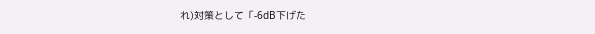れ)対策として「-6dB下げた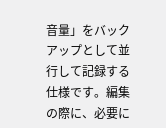音量」をバックアップとして並行して記録する仕様です。編集の際に、必要に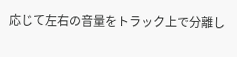応じて左右の音量をトラック上で分離し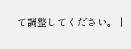て調整してください。 |